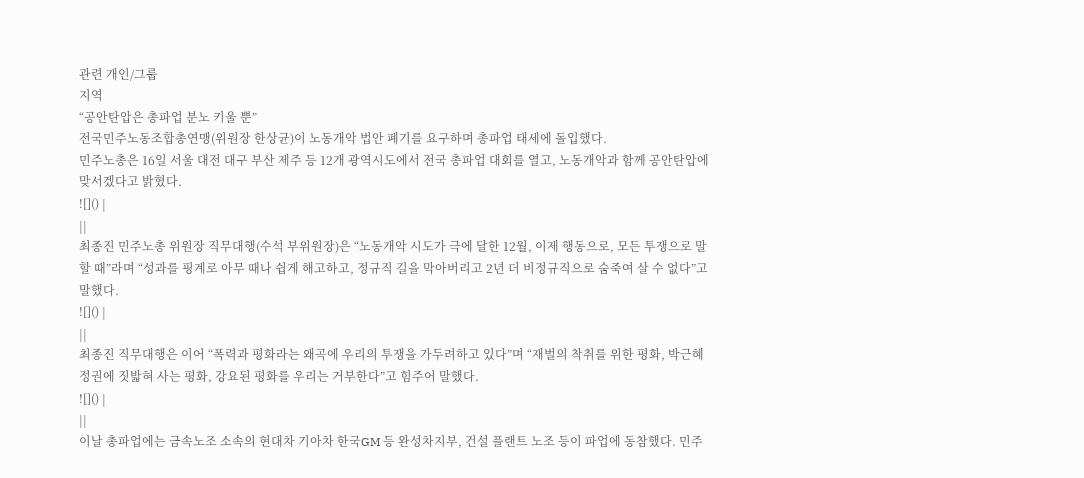관련 개인/그룹
지역
“공안탄압은 총파업 분노 키울 뿐”
전국민주노동조합총연맹(위원장 한상균)이 노동개악 법안 폐기를 요구하며 총파업 태세에 돌입했다.
민주노총은 16일 서울 대전 대구 부산 제주 등 12개 광역시도에서 전국 총파업 대회를 열고, 노동개악과 함께 공안탄압에 맞서겠다고 밝혔다.
![]() |
||
최종진 민주노총 위원장 직무대행(수석 부위원장)은 “노동개악 시도가 극에 달한 12월, 이제 행동으로, 모든 투쟁으로 말할 때”라며 “성과를 핑계로 아무 때나 쉽게 해고하고, 정규직 길을 막아버리고 2년 더 비정규직으로 숨죽여 살 수 없다”고 말했다.
![]() |
||
최종진 직무대행은 이어 “폭력과 평화라는 왜곡에 우리의 투쟁을 가두려하고 있다”며 “재벌의 착취를 위한 평화, 박근혜 정권에 짓밟혀 사는 평화, 강요된 평화를 우리는 거부한다”고 힘주어 말했다.
![]() |
||
이날 총파업에는 금속노조 소속의 현대차 기아차 한국GM 등 완성차지부, 건설 플랜트 노조 등이 파업에 동참했다. 민주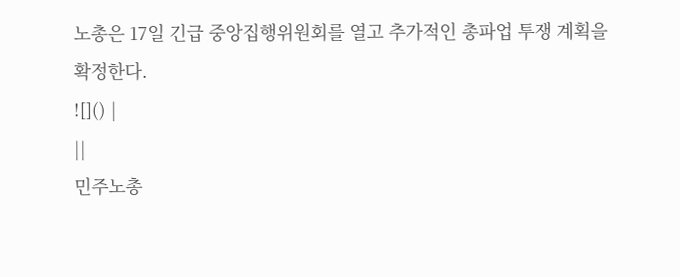노총은 17일 긴급 중앙집행위원회를 열고 추가적인 총파업 투쟁 계획을 확정한다.
![]() |
||
민주노총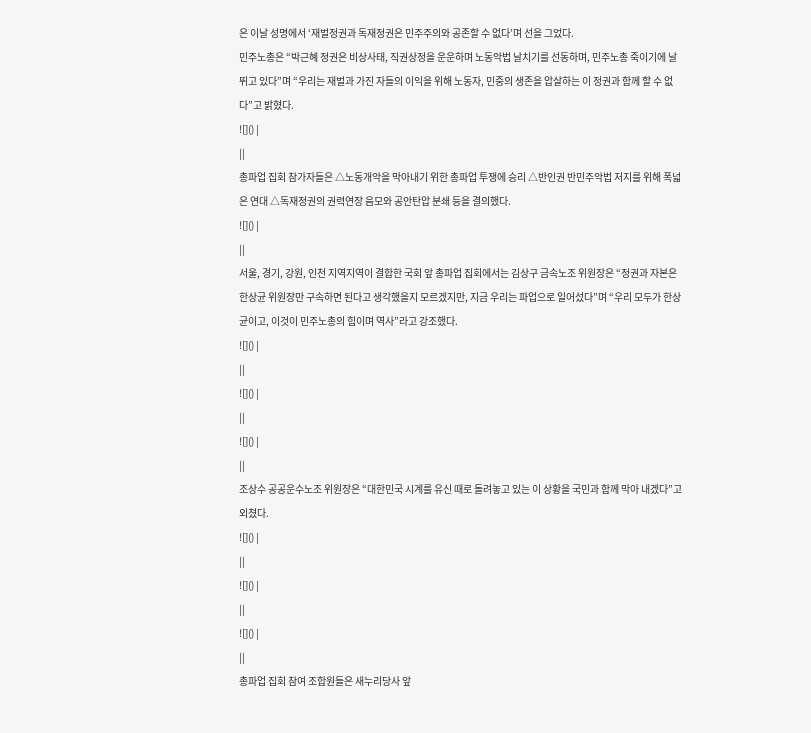은 이날 성명에서 ‘재벌정권과 독재정권은 민주주의와 공존할 수 없다’며 선을 그었다.
민주노총은 “박근혜 정권은 비상사태, 직권상정을 운운하며 노동악법 날치기를 선동하며, 민주노총 죽이기에 날뛰고 있다”며 “우리는 재벌과 가진 자들의 이익을 위해 노동자, 민중의 생존을 압살하는 이 정권과 함께 할 수 없다”고 밝혔다.
![]() |
||
총파업 집회 참가자들은 △노동개악을 막아내기 위한 총파업 투쟁에 승리 △반인권 반민주악법 저지를 위해 폭넓은 연대 △독재정권의 권력연장 음모와 공안탄압 분쇄 등을 결의했다.
![]() |
||
서울, 경기, 강원, 인천 지역지역이 결합한 국회 앞 총파업 집회에서는 김상구 금속노조 위원장은 “정권과 자본은 한상균 위원장만 구속하면 된다고 생각했을지 모르겠지만, 지금 우리는 파업으로 일어섰다”며 “우리 모두가 한상균이고, 이것이 민주노총의 힘이며 역사”라고 강조했다.
![]() |
||
![]() |
||
![]() |
||
조상수 공공운수노조 위원장은 “대한민국 시계를 유신 때로 돌려놓고 있는 이 상황을 국민과 함께 막아 내겠다”고 외쳤다.
![]() |
||
![]() |
||
![]() |
||
총파업 집회 참여 조합원들은 새누리당사 앞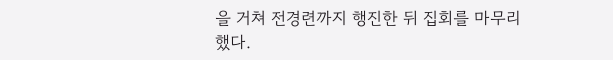을 거쳐 전경련까지 행진한 뒤 집회를 마무리했다.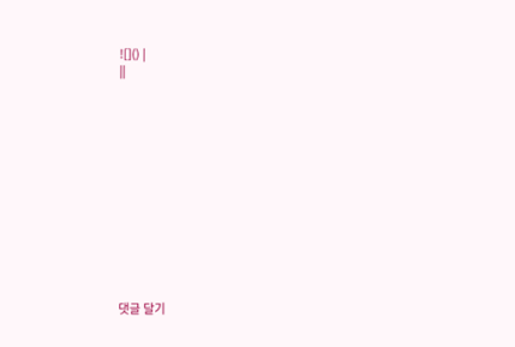![]() |
||













댓글 달기